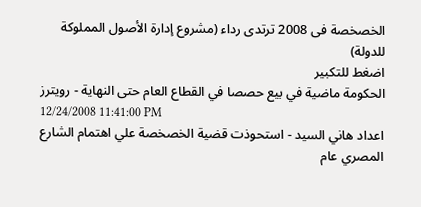الخصخصة فى 2008 ترتدى رداء (مشروع إدارة الأصول المملوكة للدولة)
اضغط للتكبير
الحكومة ماضية في بيع حصصا في القطاع العام حتى النهاية - رويترز
12/24/2008 11:41:00 PM
اعداد هاني السيد - استحوذت قضية الخصخصة علي اهتمام الشارع المصري عام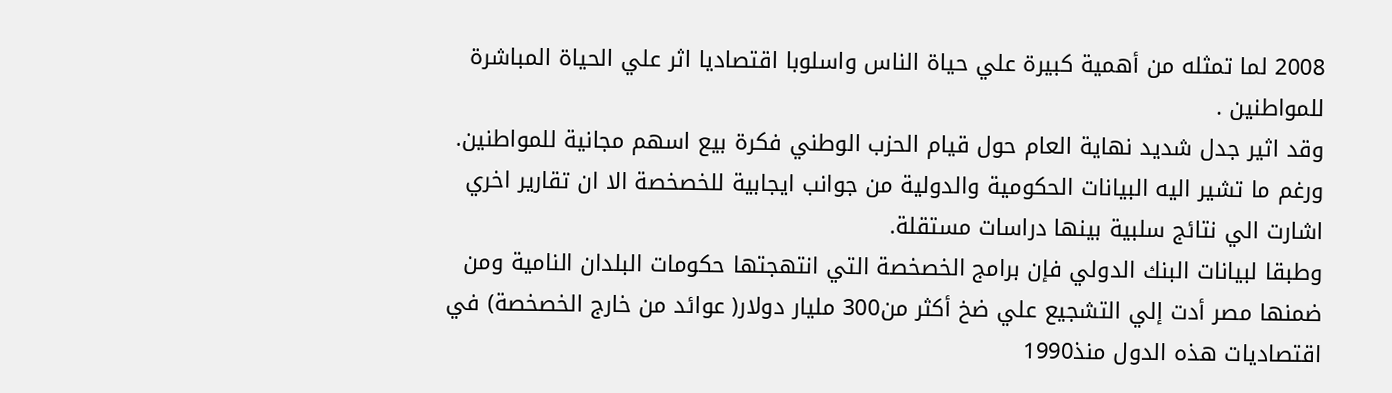2008 لما تمثله من أهمية كبيرة علي حياة الناس واسلوبا اقتصاديا اثر علي الحياة المباشرة للمواطنين .
وقد اثير جدل شديد نهاية العام حول قيام الحزب الوطني فكرة بيع اسهم مجانية للمواطنين.
ورغم ما تشير اليه البيانات الحكومية والدولية من جوانب ايجابية للخصخصة الا ان تقارير اخري اشارت الي نتائج سلبية بينها دراسات مستقلة.
وطبقا لبيانات البنك الدولي فإن برامج الخصخصة التي انتهجتها حكومات البلدان النامية ومن ضمنها مصر أدت إلي التشجيع علي ضخ أكثر من300 مليار دولار( عوائد من خارج الخصخصة) في اقتصاديات هذه الدول منذ1990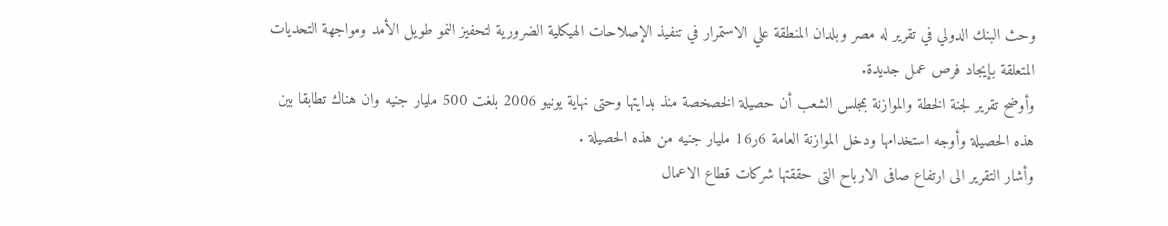وحث البنك الدولي في تقرير له مصر وبلدان المنطقة علي الاستمرار في تنفيذ الإصلاحات الهيكلية الضرورية لتحفيز النمو طويل الأمد ومواجهة التحديات المتعلقة بإيجاد فرص عمل جديدة.
وأوضح تقرير لجنة الخطة والموازنة بمجلس الشعب أن حصيلة الخصخصة منذ بدايتها وحتى نهاية يونيو 2006 بلغت 500 مليار جنيه وان هناك تطابقا بين هذه الحصيلة وأوجه استخدامها ودخل الموازنة العامة 6ر16 مليار جنيه من هذه الحصيلة .
وأشار التقرير الى ارتفاع صافى الارباح التى حققتها شركات قطاع الاعمال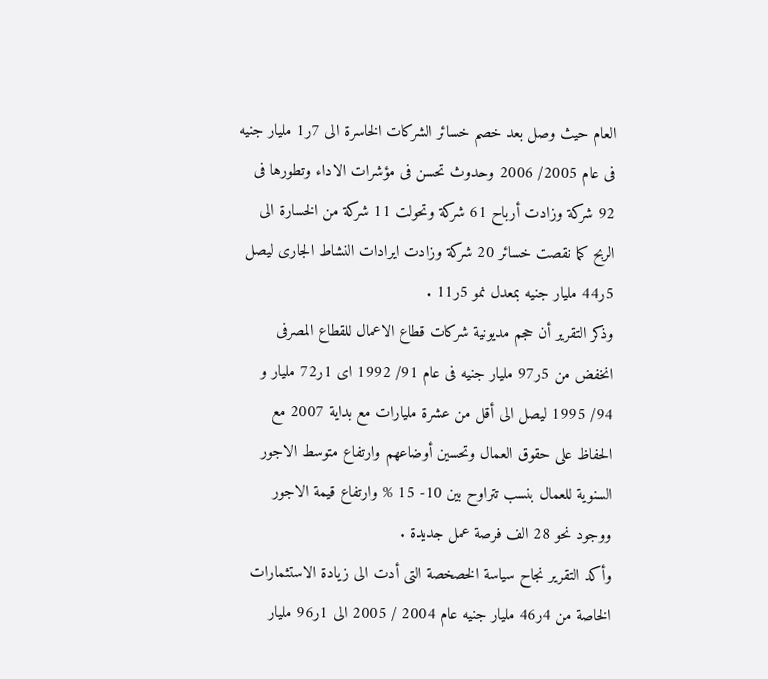العام حيث وصل بعد خصم خسائر الشركات الخاسرة الى 7ر1 مليار جنيه فى عام 2005/ 2006 وحدوث تحسن فى مؤشرات الاداء وتطورها فى 92 شركة وزادت أرباح 61 شركة وتحولت 11 شركة من الخسارة الى الربح كما نقصت خسائر 20 شركة وزادت ايرادات النشاط الجارى ليصل 5ر44 مليار جنيه بمعدل نمو 5ر11 .
وذكر التقرير أن حجم مديونية شركات قطاع الاعمال للقطاع المصرفى انخفض من 5ر97 مليار جنيه فى عام 91/ 1992 اى 1ر72 مليار و 94/ 1995 ليصل الى أقل من عشرة مليارات مع بداية 2007 مع الحفاظ على حقوق العمال وتحسين أوضاعهم وارتفاع متوسط الاجور السنوية للعمال بنسب تتراوح بين 10- 15 % وارتفاع قيمة الاجور ووجود نحو 28 الف فرصة عمل جديدة .
وأكد التقرير نجاح سياسة الخصخصة التى أدت الى زيادة الاستثمارات الخاصة من 4ر46 مليار جنيه عام 2004 / 2005 الى 1ر96 مليار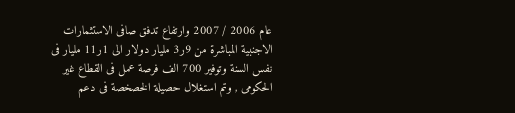عام 2006 / 2007 وارتفاع تدفق صافى الاستثمارات الاجنبية المباشرة من 9ر3 مليار دولار الى 1ر11 مليار فى نفس السنة وتوفير 700 الف فرصة عمل فى القطاع غير الحكومى , وتم استغلال حصيلة الخصخصة فى دعم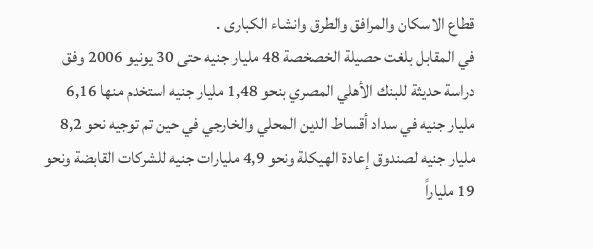قطاع الاسكان والمرافق والطرق وانشاء الكبارى .
في المقابل بلغت حصيلة الخصخصة 48 مليار جنيه حتى 30 يونيو 2006 وفق دراسة حديثة للبنك الأهلي المصري بنحو 1,48 مليار جنيه استخدم منها 6,16 مليار جنيه في سداد أقساط الدين المحلي والخارجي في حين تم توجيه نحو 8,2 مليار جنيه لصندوق إعادة الهيكلة ونحو 4,9 مليارات جنيه للشركات القابضة ونحو 19 ملياراً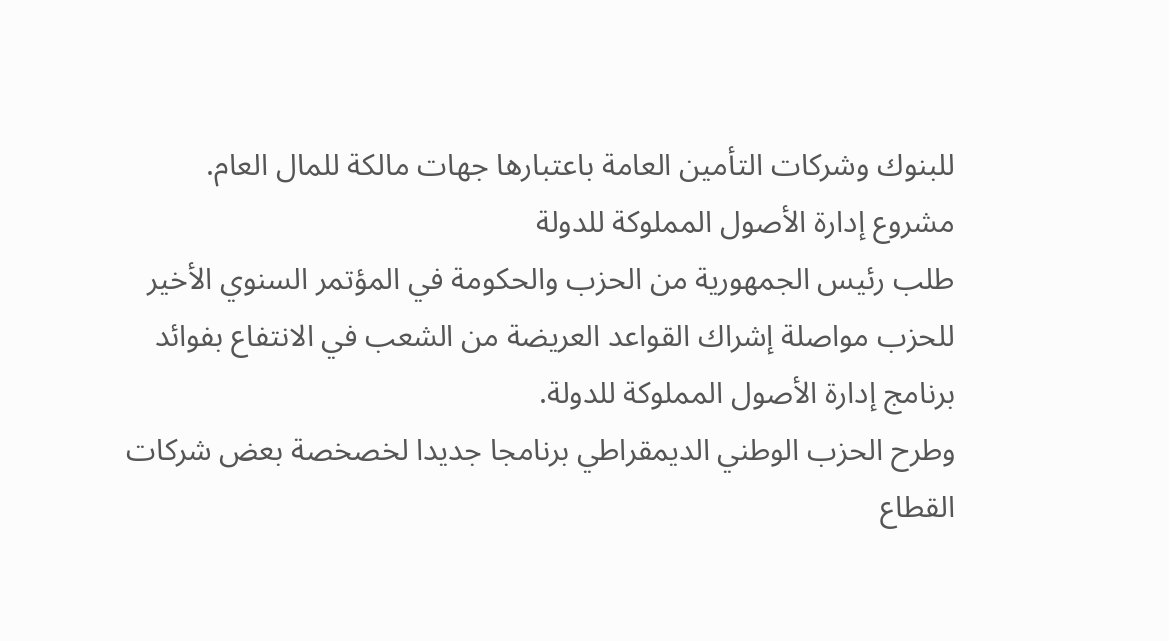للبنوك وشركات التأمين العامة باعتبارها جهات مالكة للمال العام.
مشروع إدارة الأصول المملوكة للدولة
طلب رئيس الجمهورية من الحزب والحكومة في المؤتمر السنوي الأخير للحزب مواصلة إشراك القواعد العريضة من الشعب في الانتفاع بفوائد برنامج إدارة الأصول المملوكة للدولة.
وطرح الحزب الوطني الديمقراطي برنامجا جديدا لخصخصة بعض شركات القطاع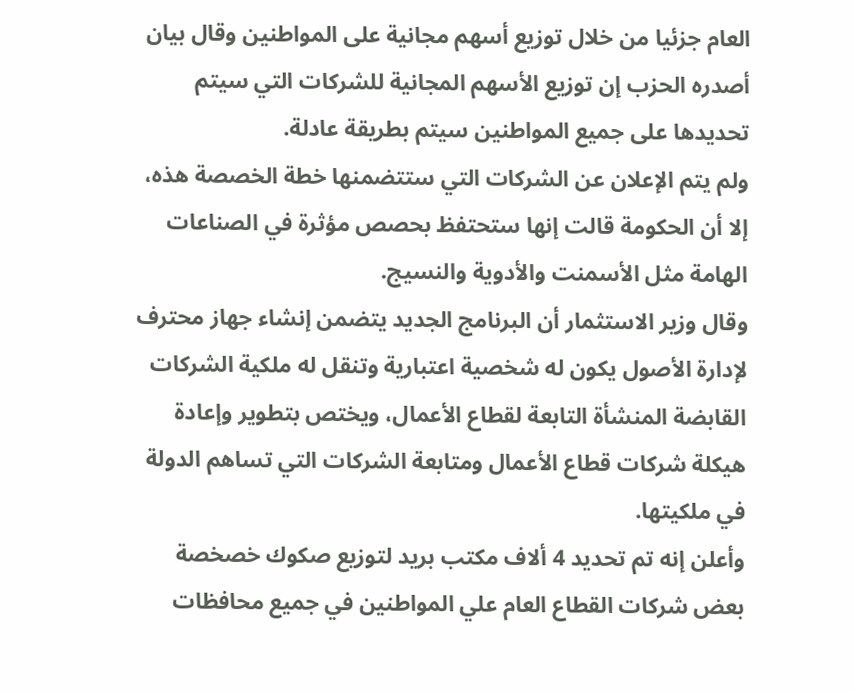العام جزئيا من خلال توزيع أسهم مجانية على المواطنين وقال بيان أصدره الحزب إن توزيع الأسهم المجانية للشركات التي سيتم تحديدها على جميع المواطنين سيتم بطريقة عادلة.
ولم يتم الإعلان عن الشركات التي ستتضمنها خطة الخصصة هذه، إلا أن الحكومة قالت إنها ستحتفظ بحصص مؤثرة في الصناعات الهامة مثل الأسمنت والأدوية والنسيج.
وقال وزير الاستثمار أن البرنامج الجديد يتضمن إنشاء جهاز محترف لإدارة الأصول يكون له شخصية اعتبارية وتنقل له ملكية الشركات القابضة المنشأة التابعة لقطاع الأعمال، ويختص بتطوير وإعادة هيكلة شركات قطاع الأعمال ومتابعة الشركات التي تساهم الدولة في ملكيتها.
وأعلن إنه تم تحديد 4 ألاف مكتب بريد لتوزيع صكوك خصخصة بعض شركات القطاع العام علي المواطنين في جميع محافظات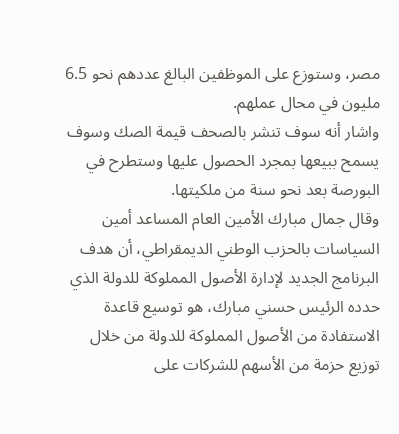مصر، وستوزع على الموظفين البالغ عددهم نحو 6.5 مليون في محال عملهم.
واشار أنه سوف تنشر بالصحف قيمة الصك وسوف يسمح ببيعها بمجرد الحصول عليها وستطرح في البورصة بعد نحو سنة من ملكيتها.
وقال جمال مبارك الأمين العام المساعد أمين السياسات بالحزب الوطني الديمقراطي، أن هدف البرنامج الجديد لإدارة الأصول المملوكة للدولة الذي حدده الرئيس حسني مبارك، هو توسيع قاعدة الاستفادة من الأصول المملوكة للدولة من خلال توزيع حزمة من الأسهم للشركات على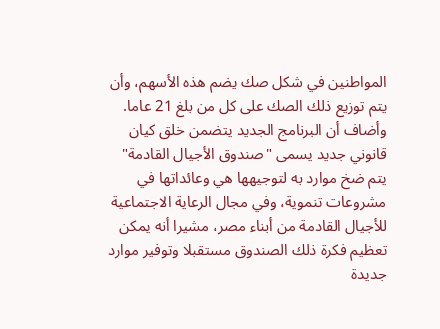المواطنين في شكل صك يضم هذه الأسهم، وأن يتم توزيع ذلك الصك على كل من بلغ 21 عاما.
وأضاف أن البرنامج الجديد يتضمن خلق كيان قانوني جديد يسمى "صندوق الأجيال القادمة" يتم ضخ موارد به لتوجيهها هي وعائداتها في مشروعات تنموية، وفي مجال الرعاية الاجتماعية للأجيال القادمة من أبناء مصر، مشيرا أنه يمكن تعظيم فكرة ذلك الصندوق مستقبلا وتوفير موارد جديدة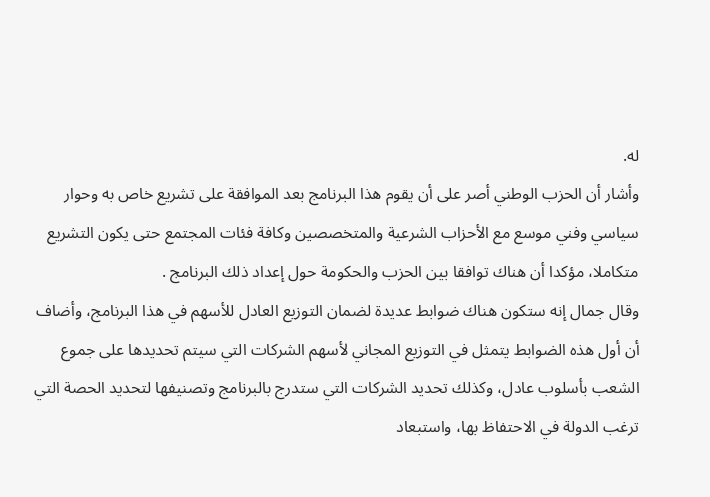له.
وأشار أن الحزب الوطني أصر على أن يقوم هذا البرنامج بعد الموافقة على تشريع خاص به وحوار سياسي وفني موسع مع الأحزاب الشرعية والمتخصصين وكافة فئات المجتمع حتى يكون التشريع متكاملا، مؤكدا أن هناك توافقا بين الحزب والحكومة حول إعداد ذلك البرنامج .
وقال جمال إنه ستكون هناك ضوابط عديدة لضمان التوزيع العادل للأسهم في هذا البرنامج، وأضاف أن أول هذه الضوابط يتمثل في التوزيع المجاني لأسهم الشركات التي سيتم تحديدها على جموع الشعب بأسلوب عادل، وكذلك تحديد الشركات التي ستدرج بالبرنامج وتصنيفها لتحديد الحصة التي ترغب الدولة في الاحتفاظ بها، واستبعاد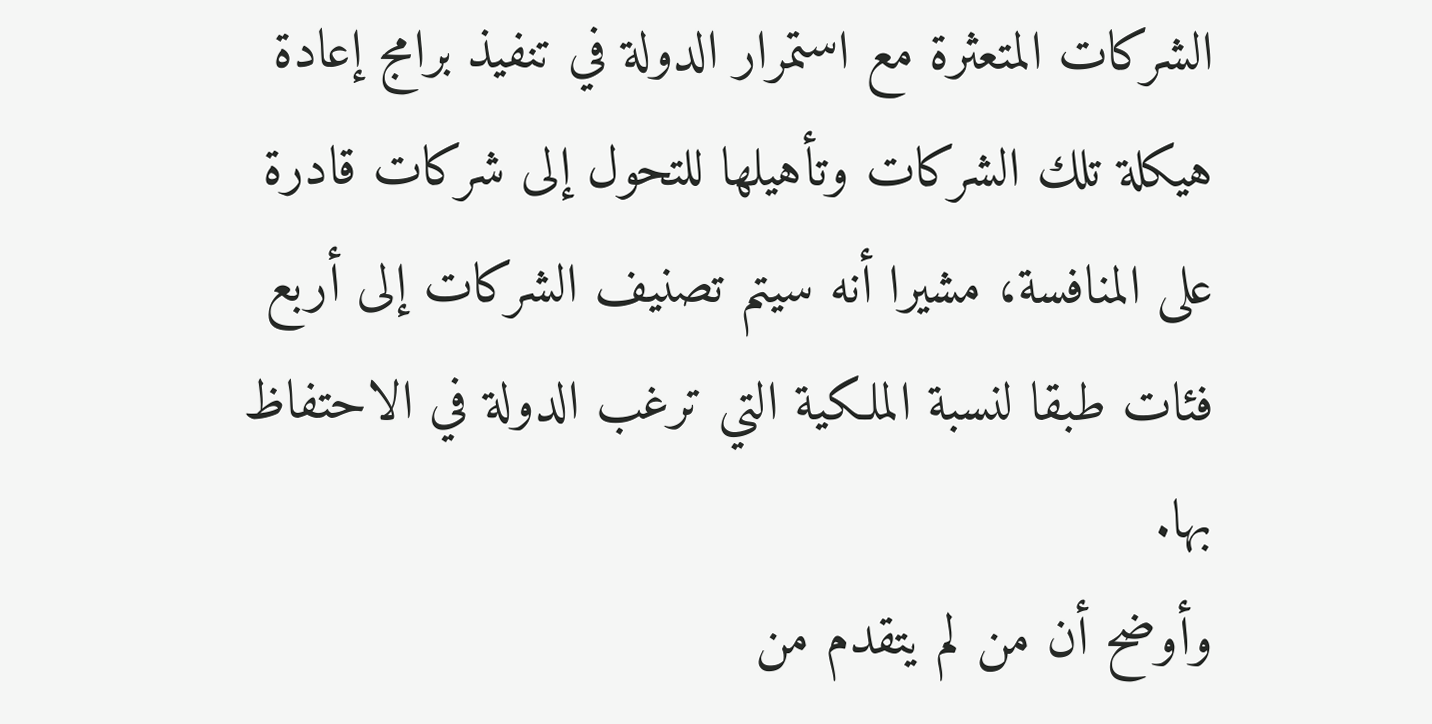الشركات المتعثرة مع استمرار الدولة في تنفيذ برامج إعادة هيكلة تلك الشركات وتأهيلها للتحول إلى شركات قادرة على المنافسة، مشيرا أنه سيتم تصنيف الشركات إلى أربع فئات طبقا لنسبة الملكية التي ترغب الدولة في الاحتفاظ بها.
وأوضح أن من لم يتقدم من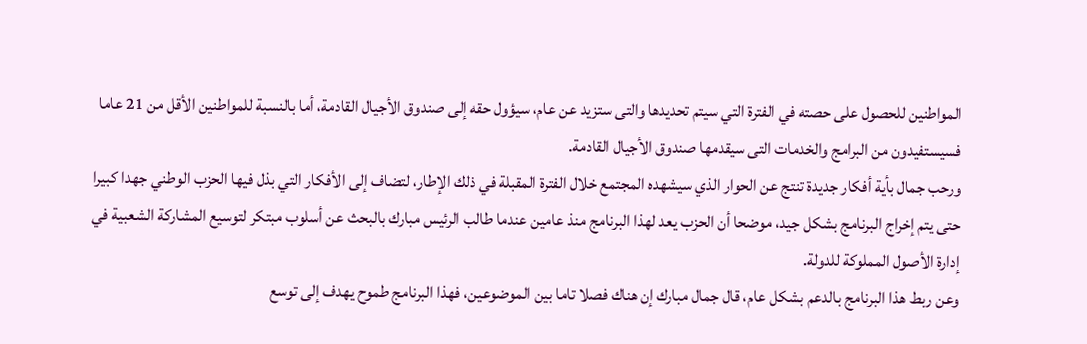المواطنين للحصول على حصته في الفترة التي سيتم تحديدها والتى ستزيد عن عام، سيؤول حقه إلى صندوق الأجيال القادمة، أما بالنسبة للمواطنين الأقل من 21 عاما فسيستفيدون من البرامج والخدمات التى سيقدمها صندوق الأجيال القادمة.
ورحب جمال بأية أفكار جديدة تنتج عن الحوار الذي سيشهده المجتمع خلال الفترة المقبلة في ذلك الإطار، لتضاف إلى الأفكار التي بذل فيها الحزب الوطني جهدا كبيرا حتى يتم إخراج البرنامج بشكل جيد، موضحا أن الحزب يعد لهذا البرنامج منذ عامين عندما طالب الرئيس مبارك بالبحث عن أسلوب مبتكر لتوسيع المشاركة الشعبية في إدارة الأصول المملوكة للدولة.
وعن ربط هذا البرنامج بالدعم بشكل عام، قال جمال مبارك إن هناك فصلا تاما بين الموضوعين، فهذا البرنامج طموح يهدف إلى توسع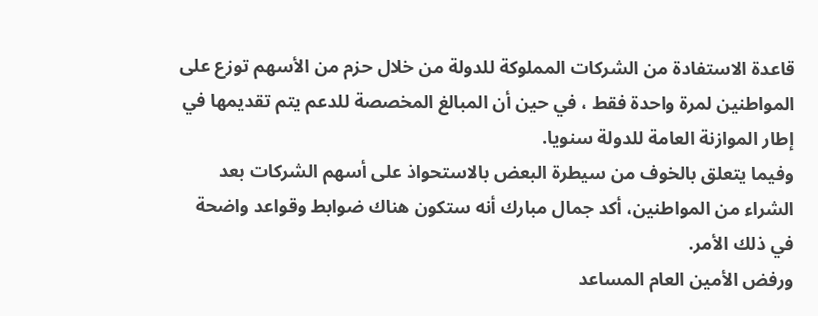قاعدة الاستفادة من الشركات المملوكة للدولة من خلال حزم من الأسهم توزع على المواطنين لمرة واحدة فقط ، في حين أن المبالغ المخصصة للدعم يتم تقديمها في إطار الموازنة العامة للدولة سنويا.
وفيما يتعلق بالخوف من سيطرة البعض بالاستحواذ على أسهم الشركات بعد الشراء من المواطنين، أكد جمال مبارك أنه ستكون هناك ضوابط وقواعد واضحة في ذلك الأمر.
ورفض الأمين العام المساعد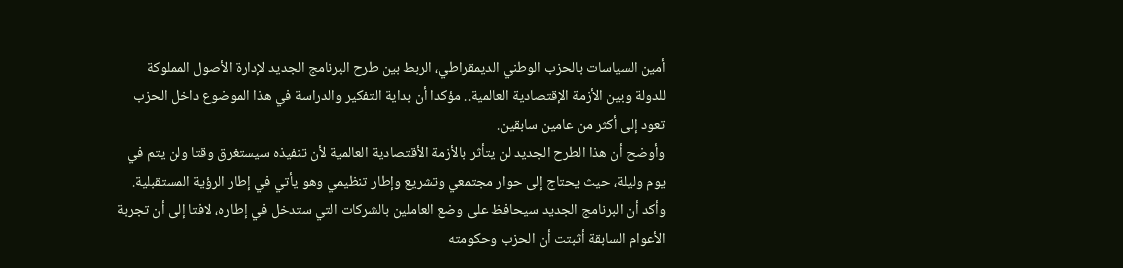أمين السياسات بالحزب الوطني الديمقراطي، الربط بين طرح البرنامج الجديد لإدارة الأصول المملوكة للدولة وبين الأزمة الإقتصادية العالمية.. مؤكدا أن بداية التفكير والدراسة في هذا الموضوع داخل الحزب تعود إلى أكثر من عامين سابقين.
وأوضح أن هذا الطرح الجديد لن يتأثر بالأزمة الأقتصادية العالمية لأن تنفيذه سيستغرق وقتا ولن يتم في يوم وليلة، حيث يحتاج إلى حوار مجتمعي وتشريع وإطار تنظيمي وهو يأتي في إطار الرؤية المستقبلية.
وأكد أن البرنامج الجديد سيحافظ على وضع العاملين بالشركات التي ستدخل في إطاره، لافتا إلى أن تجربة الأعوام السابقة أثبتت أن الحزب وحكومته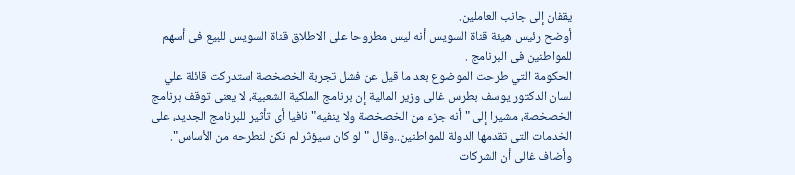يقفان إلى جانب العاملين.
أوضح رئيس هيئة قناة السويس أنه ليس مطروحا على الاطلاق قناة السويس للبيع فى أسهم للمواطنين فى البرنامج .
الحكومة التي طرحت الموضوع بعد ما قيل عن فشل تجربة الخصخصة استدركت قائلة علي لسان الدكتور يوسف بطرس غالى وزير المالية إن برنامج الملكية الشعبية، لا يعنى توقف برنامج الخصخصة، مشيرا إلى "أنه جزء من الخصخصة ولا ينفيه"نافيا أى تأثير للبرنامج الجديد، على الخدمات التى تقدمها الدولة للمواطنين..وقال " لو كان سيؤثر لم نكن لنطرحه من الأساس".
وأضاف غالى أن الشركات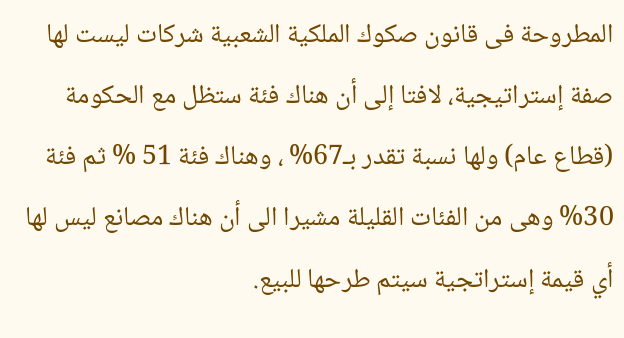المطروحة فى قانون صكوك الملكية الشعبية شركات ليست لها صفة إستراتيجية، لافتا إلى أن هناك فئة ستظل مع الحكومة (قطاع عام) ولها نسبة تقدر بـ67% ، وهناك فئة 51 % ثم فئة 30% وهى من الفئات القليلة مشيرا الى أن هناك مصانع ليس لها أي قيمة إستراتجية سيتم طرحها للبيع.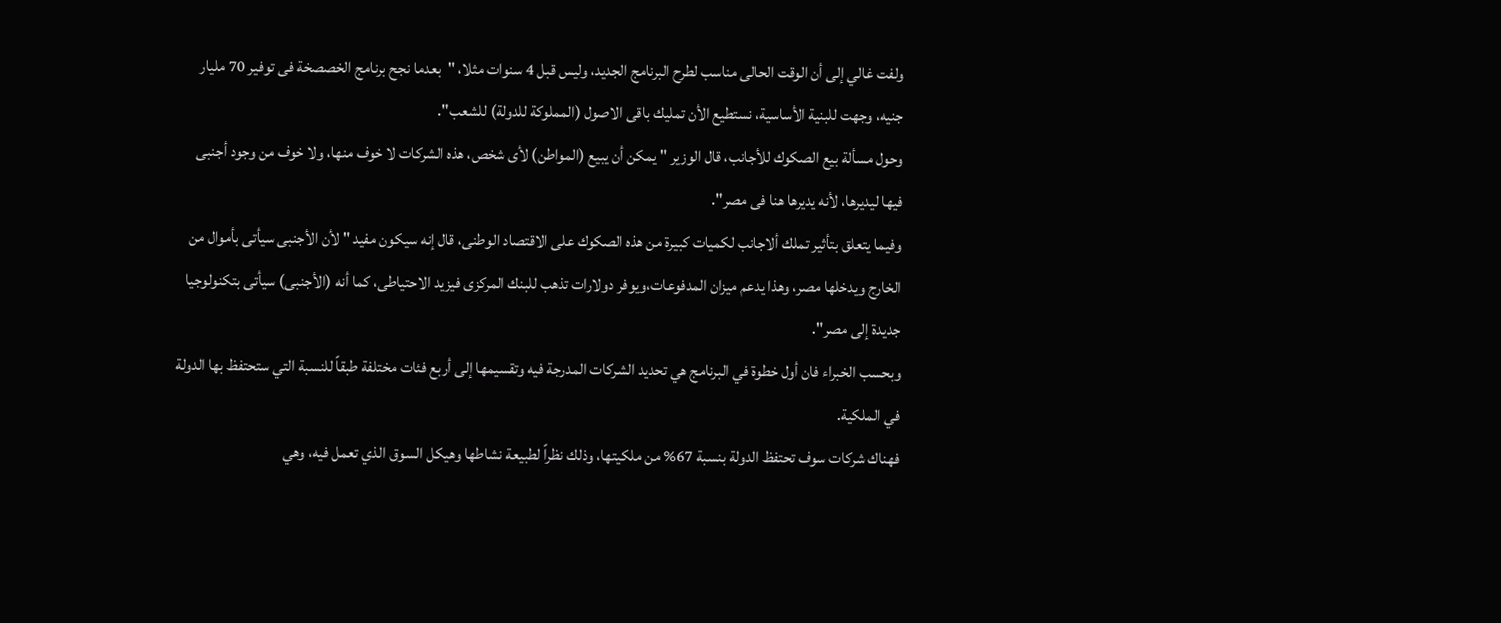ولفت غالي إلى أن الوقت الحالى مناسب لطرح البرنامج الجديد، وليس قبل 4 سنوات مثلا، "بعدما نجح برنامج الخصصخة فى توفير 70 مليار جنيه، وجهت للبنية الأساسية، نستطيع الأن تمليك باقى الاصول (المملوكة للدولة) للشعب".
وحول مسألة بيع الصكوك للأجانب، قال الوزير " يمكن أن يبيع (المواطن) لأى شخص، هذه الشركات لا خوف منها، ولا خوف من وجود أجنبى فيها ليديرها، لأنه يديرها هنا فى مصر".
وفيما يتعلق بتأثير تملك ألاجانب لكميات كبيرة من هذه الصكوك على الاقتصاد الوطنى، قال إنه سيكون مفيد " لأن الأجنبى سيأتى بأموال من الخارج ويدخلها مصر، وهذا يدعم ميزان المدفوعات،ويوفر دولارات تذهب للبنك المركزى فيزيد الاحتياطى، كما أنه (الأجنبى) سيأتى بتكنولوجيا جديدة إلى مصر".
وبحسب الخبراء فان أول خطوة في البرنامج هي تحديد الشركات المدرجة فيه وتقسيمها إلى أربع فئات مختلفة طبقاً للنسبة التي ستحتفظ بها الدولة في الملكية.
فهناك شركات سوف تحتفظ الدولة بنسبة 67% من ملكيتها، وذلك نظراً لطبيعة نشاطها وهيكل السوق الذي تعمل فيه، وهي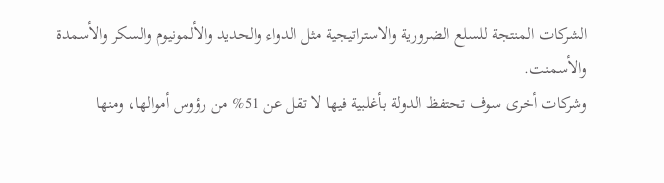الشركات المنتجة للسلع الضرورية والاستراتيجية مثل الدواء والحديد والألمونيوم والسكر والأسمدة والأسمنت.
وشركات أخرى سوف تحتفظ الدولة بأغلبية فيها لا تقل عن 51% من رؤوس أموالها، ومنها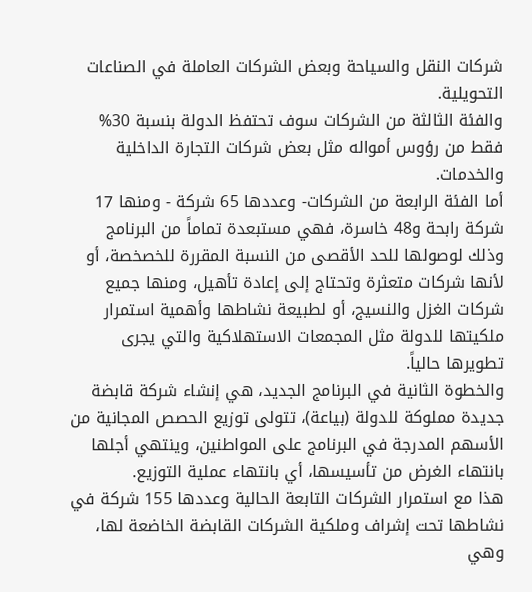شركات النقل والسياحة وبعض الشركات العاملة في الصناعات التحويلية.
والفئة الثالثة من الشركات سوف تحتفظ الدولة بنسبة 30% فقط من رؤوس أمواله مثل بعض شركات التجارة الداخلية والخدمات.
أما الفئة الرابعة من الشركات- وعددها 65 شركة - ومنها 17 شركة رابحة و48 خاسرة، فهي مستبعدة تماماً من البرنامج وذلك لوصولها للحد الأقصى من النسبة المقررة للخصخصة، أو لأنها شركات متعثرة وتحتاج إلى إعادة تأهيل، ومنها جميع شركات الغزل والنسيج، أو لطبيعة نشاطها وأهمية استمرار ملكيتها للدولة مثل المجمعات الاستهلاكية والتي يجرى تطويرها حالياً.
والخطوة الثانية في البرنامج الجديد، هي إنشاء شركة قابضة جديدة مملوكة للدولة (بياعة)، تتولى توزيع الحصص المجانية من الأسهم المدرجة في البرنامج على المواطنين، وينتهي أجلها بانتهاء الغرض من تأسيسها، أي بانتهاء عملية التوزيع.
هذا مع استمرار الشركات التابعة الحالية وعددها 155 شركة في نشاطها تحت إشراف وملكية الشركات القابضة الخاضعة لها، وهي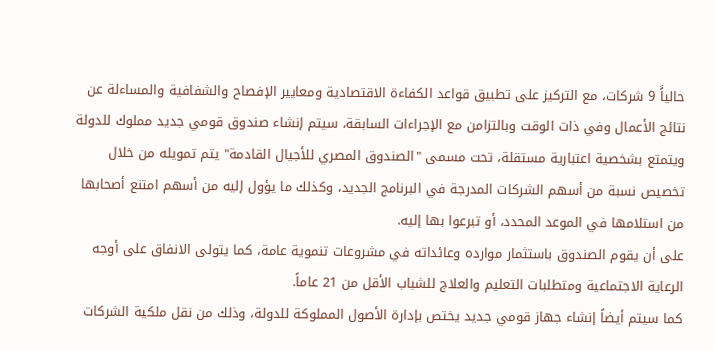حالياًَ 9 شركات، مع التركيز على تطبيق قواعد الكفاءة الاقتصادية ومعايير الإفصاح والشفافية والمساءلة عن نتائج الأعمال وفي ذات الوقت وبالتزامن مع الإجراءات السابقة، سيتم إنشاء صندوق قومي جديد مملوك للدولة ويتمتع بشخصية اعتبارية مستقلة، تحت مسمى "الصندوق المصري للأجيال القادمة" يتم تمويله من خلال تخصيص نسبة من أسهم الشركات المدرجة في البرنامج الجديد، وكذلك ما يؤول إليه من أسهم امتنع أصحابها من استلامها في الموعد المحدد، أو تبرعوا بها إليه.
على أن يقوم الصندوق باستثمار موارده وعائداته في مشروعات تنموية عامة، كما يتولى الانفاق على أوجه الرعاية الاجتماعية ومتطلبات التعليم والعلاج للشباب الأقل من 21 عاماً.
كما سيتم أيضاً إنشاء جهاز قومي جديد يختص بإدارة الأصول المملوكة للدولة، وذلك من نقل ملكية الشركات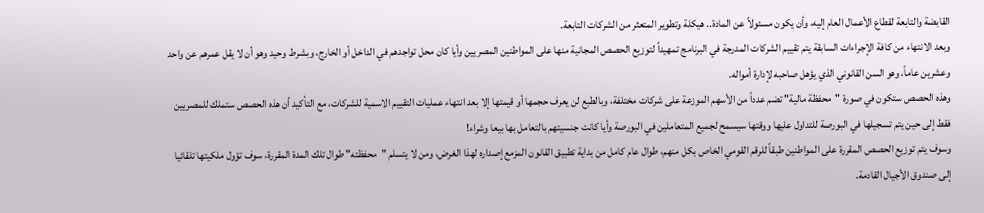القابضة والتابعة لقطاع الأعمال العام إليه، وأن يكون مسئولاً عن المادة.. هيكلة وتطوير المتعثر من الشركات التابعة.
وبعد الانتهاء من كافة الإجراءات السابقة يتم تقييم الشركات المدرجة في البرنامج تمهيداً لتوزيع الحصص المجانية منها على المواطنين المصريين وأيا كان محل تواجدهم في الداخل أو الخارج، وبشرط وحيد وهو أن لا يقل عمرهم عن واحد وعشرين عاماً، وهو السن القانوني الذي يؤهل صاحبه لإدارة أمواله.
وهذه الحصص ستكون في صورة "محفظة مالية" تضم عدداً من الأسهم الموزعة على شركات مختلفة، وبالطبع لن يعرف حجمها أو قيمتها إلا بعد انتهاء عمليات التقييم الاسمية للشركات، مع التأكيد أن هذه الحصص ستملك للمصريين فقط إلى حين يتم تسجيلها في البورصة للتداول عليها ووقتها سيسمح لجميع المتعاملين في البورصة وأيا كانت جنسيتهم بالتعامل بها بيعا وشراء!
وسوف يتم توزيع الحصص المقررة على المواطنين طبقاً للرقم القومي الخاص بكل منهم، طوال عام كامل من بداية تطبيق القانون المزمع إصداره لهذا الغرض، ومن لا يتسلم "محفظته" طوال تلك المدة المقررة، سوف تؤول ملكيتها تلقائيا إلى صندوق الأجيال القادمة.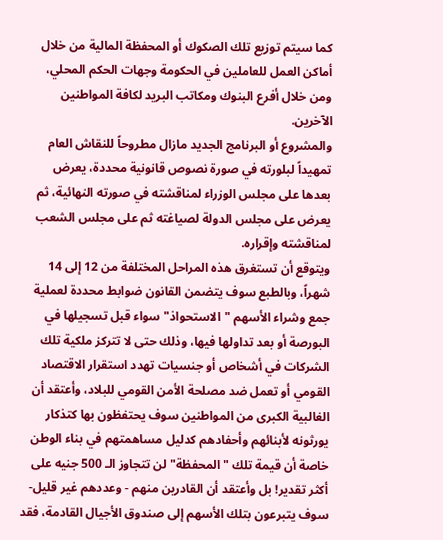كما سيتم توزيع تلك الصكوك أو المحفظة المالية من خلال أماكن العمل للعاملين في الحكومة وجهات الحكم المحلي، ومن خلال أفرع البنوك ومكاتب البريد لكافة المواطنين الآخرين.
والمشروع أو البرنامج الجديد مازال مطروحاً للنقاش العام تمهيداً لبلورته في صورة نصوص قانونية محددة، يعرض بعدها على مجلس الوزراء لمناقشته في صورته النهائية، ثم يعرض على مجلس الدولة لصياغته ثم على مجلس الشعب لمناقشته وإقراره.
ويتوقع أن تستغرق هذه المراحل المختلفة من 12 إلى 14 شهراً، وبالطبع سوف يتضمن القانون ضوابط محددة لعملية جمع وشراء الأسهم "الاستحواذ" سواء قبل تسجيلها في البورصة أو بعد تداولها فيها، وذلك حتى لا تتركز ملكية تلك الشركات في أشخاص أو جنسيات تهدد استقرار الاقتصاد القومي أو تعمل ضد مصلحة الأمن القومي للبلاد، وأعتقد أن الغالبية الكبرى من المواطنين سوف يحتفظون بها كتذكار يورثونه لأبنائهم وأحفادهم كدليل مساهمتهم في بناء الوطن خاصة أن قيمة تلك "المحفظة" لن تتجاوز الـ 500 جنيه على أكثر تقدير! بل وأعتقد أن القادرين منهم - وعددهم غير قليل- سوف يتبرعون بتلك الأسهم إلى صندوق الأجيال القادمة، فقد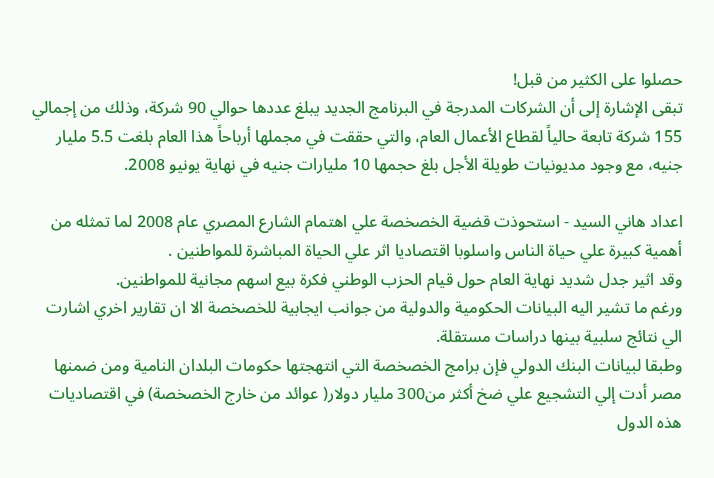حصلوا على الكثير من قبل!
تبقى الإشارة إلى أن الشركات المدرجة في البرنامج الجديد يبلغ عددها حوالي 90 شركة، وذلك من إجمالي 155 شركة تابعة حالياً لقطاع الأعمال العام، والتي حققت في مجملها أرباحاً هذا العام بلغت 5.5 مليار جنيه، مع وجود مديونيات طويلة الأجل بلغ حجمها 10 مليارات جنيه في نهاية يونيو 2008.

اعداد هاني السيد - استحوذت قضية الخصخصة علي اهتمام الشارع المصري عام 2008 لما تمثله من أهمية كبيرة علي حياة الناس واسلوبا اقتصاديا اثر علي الحياة المباشرة للمواطنين .
وقد اثير جدل شديد نهاية العام حول قيام الحزب الوطني فكرة بيع اسهم مجانية للمواطنين.
ورغم ما تشير اليه البيانات الحكومية والدولية من جوانب ايجابية للخصخصة الا ان تقارير اخري اشارت الي نتائج سلبية بينها دراسات مستقلة.
وطبقا لبيانات البنك الدولي فإن برامج الخصخصة التي انتهجتها حكومات البلدان النامية ومن ضمنها مصر أدت إلي التشجيع علي ضخ أكثر من300 مليار دولار( عوائد من خارج الخصخصة) في اقتصاديات هذه الدول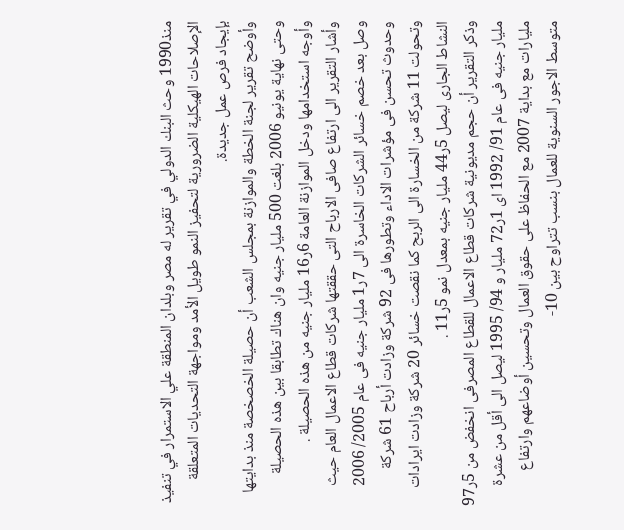منذ1990 وحث البنك الدولي في تقرير له مصر وبلدان المنطقة علي الاستمرار في تنفيذ الإصلاحات الهيكلية الضرورية لتحفيز النمو طويل الأمد ومواجهة التحديات المتعلقة بإيجاد فرص عمل جديدة.
وأوضح تقرير لجنة الخطة والموازنة بمجلس الشعب أن حصيلة الخصخصة منذ بدايتها وحتى نهاية يونيو 2006 بلغت 500 مليار جنيه وان هناك تطابقا بين هذه الحصيلة وأوجه استخدامها ودخل الموازنة العامة 6ر16 مليار جنيه من هذه الحصيلة .
وأشار التقرير الى ارتفاع صافى الارباح التى حققتها شركات قطاع الاعمال العام حيث وصل بعد خصم خسائر الشركات الخاسرة الى 7ر1 مليار جنيه فى عام 2005/ 2006 وحدوث تحسن فى مؤشرات الاداء وتطورها فى 92 شركة وزادت أرباح 61 شركة وتحولت 11 شركة من الخسارة الى الربح كما نقصت خسائر 20 شركة وزادت ايرادات النشاط الجارى ليصل 5ر44 مليار جنيه بمعدل نمو 5ر11 .
وذكر التقرير أن حجم مديونية شركات قطاع الاعمال للقطاع المصرفى انخفض من 5ر97 مليار جنيه فى عام 91/ 1992 اى 1ر72 مليار و 94/ 1995 ليصل الى أقل من عشرة مليارات مع بداية 2007 مع الحفاظ على حقوق العمال وتحسين أوضاعهم وارتفاع متوسط الاجور السنوية للعمال بنسب تتراوح بين 10-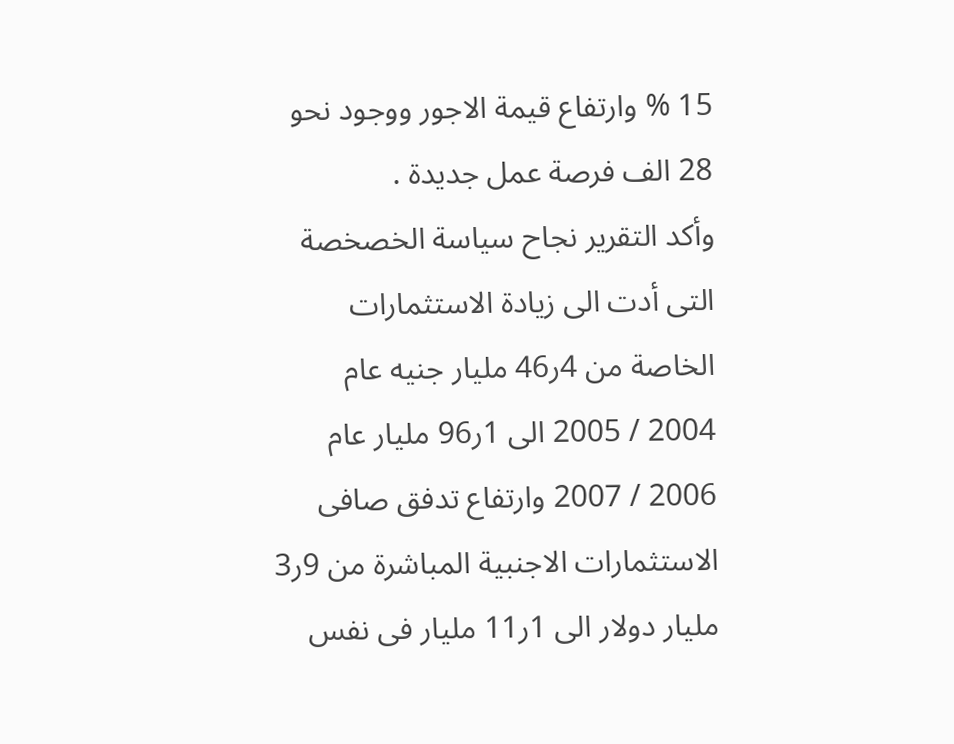15 % وارتفاع قيمة الاجور ووجود نحو 28 الف فرصة عمل جديدة .
وأكد التقرير نجاح سياسة الخصخصة التى أدت الى زيادة الاستثمارات الخاصة من 4ر46 مليار جنيه عام 2004 / 2005 الى 1ر96 مليار عام 2006 / 2007 وارتفاع تدفق صافى الاستثمارات الاجنبية المباشرة من 9ر3 مليار دولار الى 1ر11 مليار فى نفس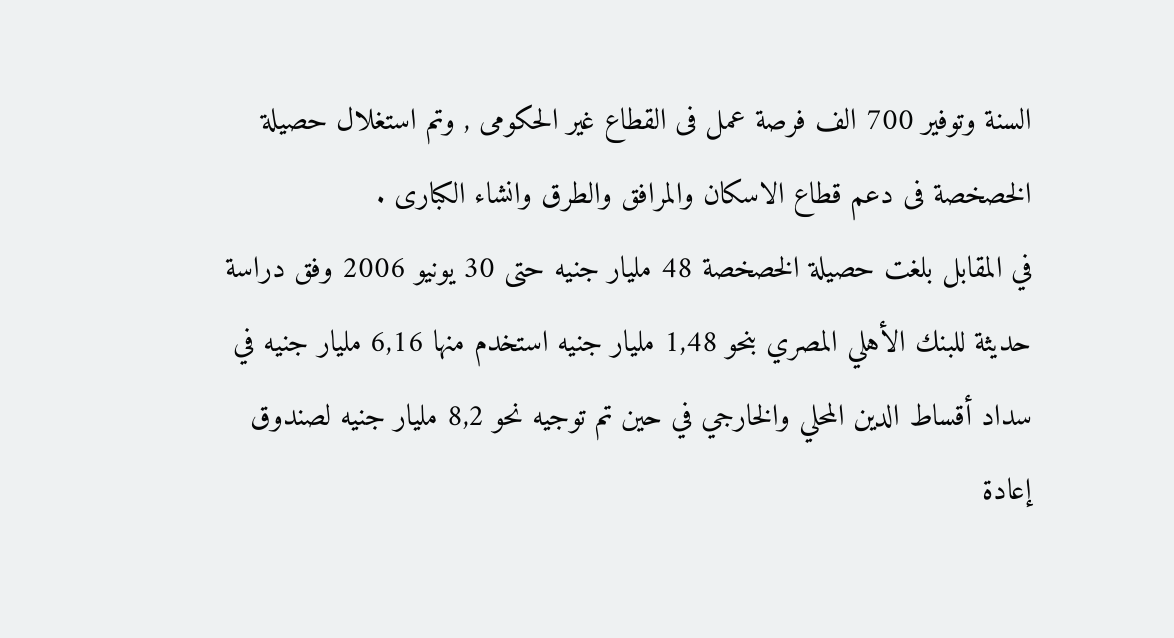السنة وتوفير 700 الف فرصة عمل فى القطاع غير الحكومى , وتم استغلال حصيلة الخصخصة فى دعم قطاع الاسكان والمرافق والطرق وانشاء الكبارى .
في المقابل بلغت حصيلة الخصخصة 48 مليار جنيه حتى 30 يونيو 2006 وفق دراسة حديثة للبنك الأهلي المصري بنحو 1,48 مليار جنيه استخدم منها 6,16 مليار جنيه في سداد أقساط الدين المحلي والخارجي في حين تم توجيه نحو 8,2 مليار جنيه لصندوق إعادة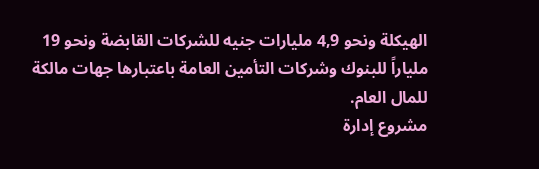الهيكلة ونحو 4,9 مليارات جنيه للشركات القابضة ونحو 19 ملياراً للبنوك وشركات التأمين العامة باعتبارها جهات مالكة للمال العام.
مشروع إدارة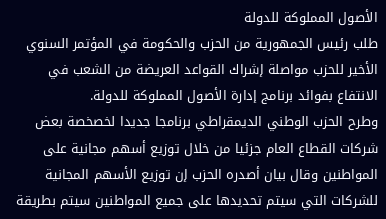الأصول المملوكة للدولة
طلب رئيس الجمهورية من الحزب والحكومة في المؤتمر السنوي الأخير للحزب مواصلة إشراك القواعد العريضة من الشعب في الانتفاع بفوائد برنامج إدارة الأصول المملوكة للدولة.
وطرح الحزب الوطني الديمقراطي برنامجا جديدا لخصخصة بعض شركات القطاع العام جزئيا من خلال توزيع أسهم مجانية على المواطنين وقال بيان أصدره الحزب إن توزيع الأسهم المجانية للشركات التي سيتم تحديدها على جميع المواطنين سيتم بطريقة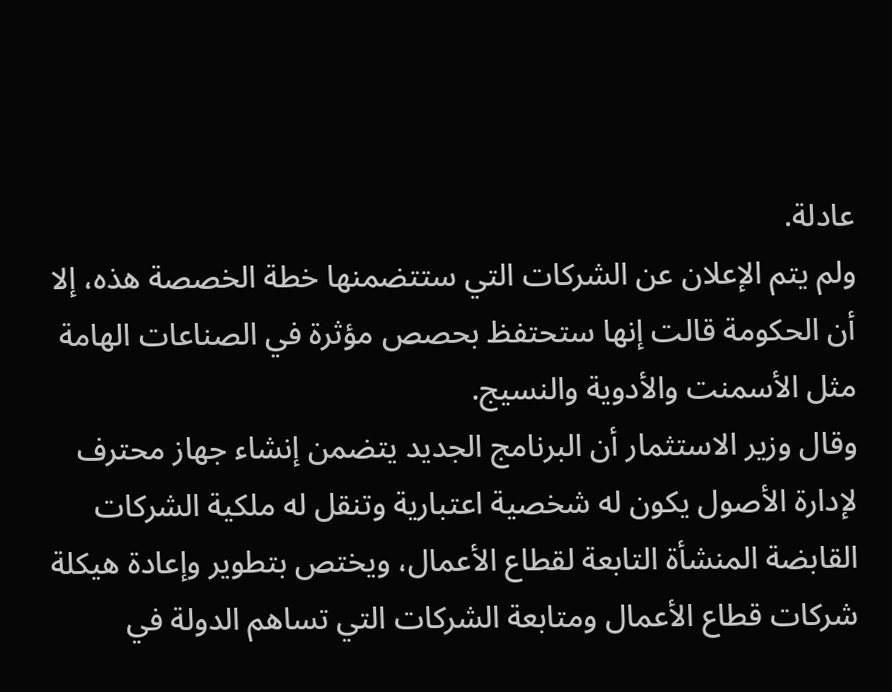عادلة.
ولم يتم الإعلان عن الشركات التي ستتضمنها خطة الخصصة هذه، إلا أن الحكومة قالت إنها ستحتفظ بحصص مؤثرة في الصناعات الهامة مثل الأسمنت والأدوية والنسيج.
وقال وزير الاستثمار أن البرنامج الجديد يتضمن إنشاء جهاز محترف لإدارة الأصول يكون له شخصية اعتبارية وتنقل له ملكية الشركات القابضة المنشأة التابعة لقطاع الأعمال، ويختص بتطوير وإعادة هيكلة شركات قطاع الأعمال ومتابعة الشركات التي تساهم الدولة في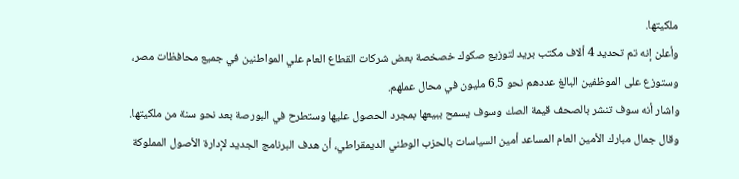ملكيتها.
وأعلن إنه تم تحديد 4 ألاف مكتب بريد لتوزيع صكوك خصخصة بعض شركات القطاع العام علي المواطنين في جميع محافظات مصر، وستوزع على الموظفين البالغ عددهم نحو 6.5 مليون في محال عملهم.
واشار أنه سوف تنشر بالصحف قيمة الصك وسوف يسمح ببيعها بمجرد الحصول عليها وستطرح في البورصة بعد نحو سنة من ملكيتها.
وقال جمال مبارك الأمين العام المساعد أمين السياسات بالحزب الوطني الديمقراطي، أن هدف البرنامج الجديد لإدارة الأصول المملوكة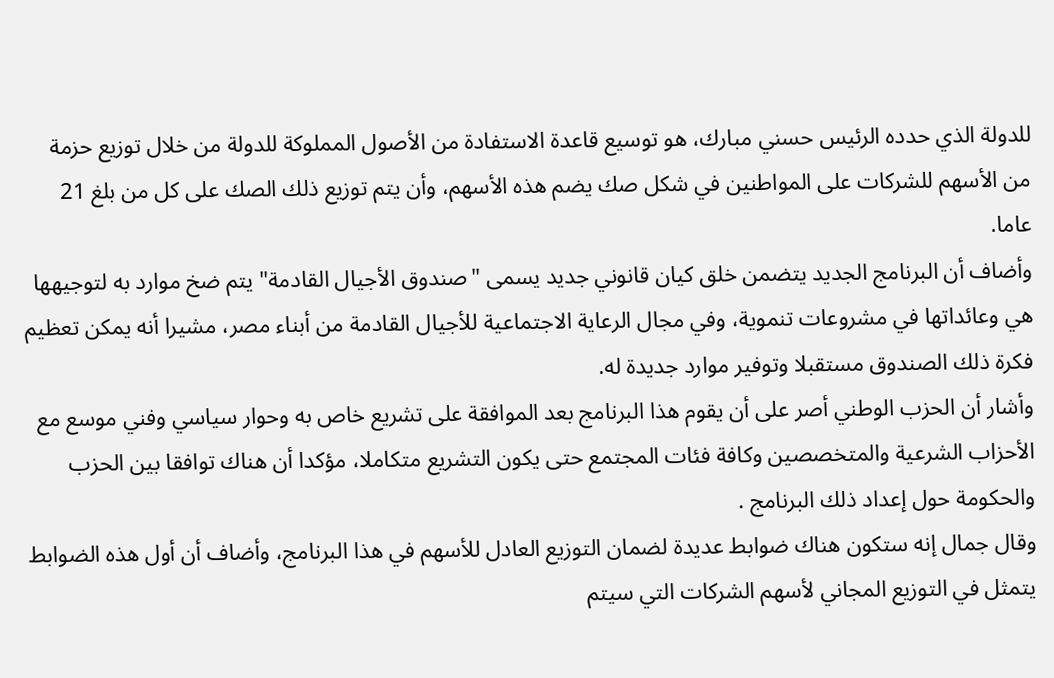للدولة الذي حدده الرئيس حسني مبارك، هو توسيع قاعدة الاستفادة من الأصول المملوكة للدولة من خلال توزيع حزمة من الأسهم للشركات على المواطنين في شكل صك يضم هذه الأسهم، وأن يتم توزيع ذلك الصك على كل من بلغ 21 عاما.
وأضاف أن البرنامج الجديد يتضمن خلق كيان قانوني جديد يسمى "صندوق الأجيال القادمة" يتم ضخ موارد به لتوجيهها هي وعائداتها في مشروعات تنموية، وفي مجال الرعاية الاجتماعية للأجيال القادمة من أبناء مصر، مشيرا أنه يمكن تعظيم فكرة ذلك الصندوق مستقبلا وتوفير موارد جديدة له.
وأشار أن الحزب الوطني أصر على أن يقوم هذا البرنامج بعد الموافقة على تشريع خاص به وحوار سياسي وفني موسع مع الأحزاب الشرعية والمتخصصين وكافة فئات المجتمع حتى يكون التشريع متكاملا، مؤكدا أن هناك توافقا بين الحزب والحكومة حول إعداد ذلك البرنامج .
وقال جمال إنه ستكون هناك ضوابط عديدة لضمان التوزيع العادل للأسهم في هذا البرنامج، وأضاف أن أول هذه الضوابط يتمثل في التوزيع المجاني لأسهم الشركات التي سيتم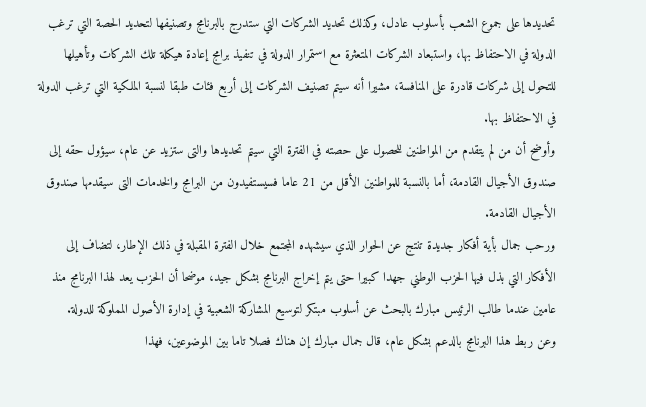تحديدها على جموع الشعب بأسلوب عادل، وكذلك تحديد الشركات التي ستدرج بالبرنامج وتصنيفها لتحديد الحصة التي ترغب الدولة في الاحتفاظ بها، واستبعاد الشركات المتعثرة مع استمرار الدولة في تنفيذ برامج إعادة هيكلة تلك الشركات وتأهيلها للتحول إلى شركات قادرة على المنافسة، مشيرا أنه سيتم تصنيف الشركات إلى أربع فئات طبقا لنسبة الملكية التي ترغب الدولة في الاحتفاظ بها.
وأوضح أن من لم يتقدم من المواطنين للحصول على حصته في الفترة التي سيتم تحديدها والتى ستزيد عن عام، سيؤول حقه إلى صندوق الأجيال القادمة، أما بالنسبة للمواطنين الأقل من 21 عاما فسيستفيدون من البرامج والخدمات التى سيقدمها صندوق الأجيال القادمة.
ورحب جمال بأية أفكار جديدة تنتج عن الحوار الذي سيشهده المجتمع خلال الفترة المقبلة في ذلك الإطار، لتضاف إلى الأفكار التي بذل فيها الحزب الوطني جهدا كبيرا حتى يتم إخراج البرنامج بشكل جيد، موضحا أن الحزب يعد لهذا البرنامج منذ عامين عندما طالب الرئيس مبارك بالبحث عن أسلوب مبتكر لتوسيع المشاركة الشعبية في إدارة الأصول المملوكة للدولة.
وعن ربط هذا البرنامج بالدعم بشكل عام، قال جمال مبارك إن هناك فصلا تاما بين الموضوعين، فهذا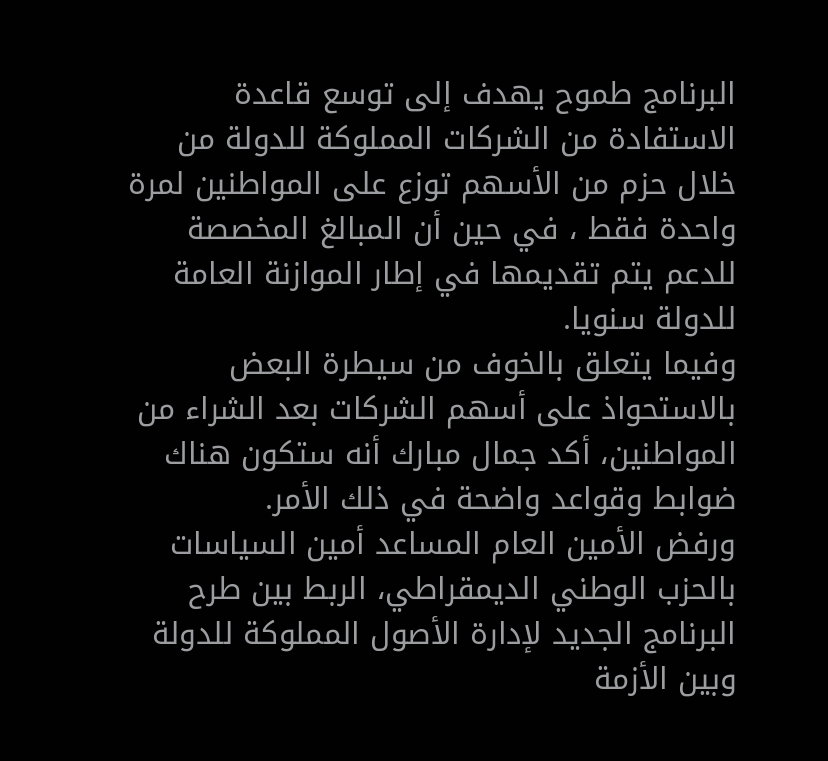البرنامج طموح يهدف إلى توسع قاعدة الاستفادة من الشركات المملوكة للدولة من خلال حزم من الأسهم توزع على المواطنين لمرة واحدة فقط ، في حين أن المبالغ المخصصة للدعم يتم تقديمها في إطار الموازنة العامة للدولة سنويا.
وفيما يتعلق بالخوف من سيطرة البعض بالاستحواذ على أسهم الشركات بعد الشراء من المواطنين، أكد جمال مبارك أنه ستكون هناك ضوابط وقواعد واضحة في ذلك الأمر.
ورفض الأمين العام المساعد أمين السياسات بالحزب الوطني الديمقراطي، الربط بين طرح البرنامج الجديد لإدارة الأصول المملوكة للدولة وبين الأزمة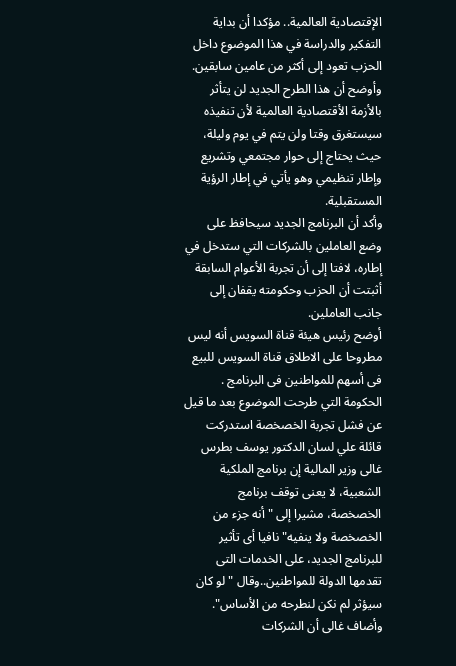الإقتصادية العالمية.. مؤكدا أن بداية التفكير والدراسة في هذا الموضوع داخل الحزب تعود إلى أكثر من عامين سابقين.
وأوضح أن هذا الطرح الجديد لن يتأثر بالأزمة الأقتصادية العالمية لأن تنفيذه سيستغرق وقتا ولن يتم في يوم وليلة، حيث يحتاج إلى حوار مجتمعي وتشريع وإطار تنظيمي وهو يأتي في إطار الرؤية المستقبلية.
وأكد أن البرنامج الجديد سيحافظ على وضع العاملين بالشركات التي ستدخل في إطاره، لافتا إلى أن تجربة الأعوام السابقة أثبتت أن الحزب وحكومته يقفان إلى جانب العاملين.
أوضح رئيس هيئة قناة السويس أنه ليس مطروحا على الاطلاق قناة السويس للبيع فى أسهم للمواطنين فى البرنامج .
الحكومة التي طرحت الموضوع بعد ما قيل عن فشل تجربة الخصخصة استدركت قائلة علي لسان الدكتور يوسف بطرس غالى وزير المالية إن برنامج الملكية الشعبية، لا يعنى توقف برنامج الخصخصة، مشيرا إلى "أنه جزء من الخصخصة ولا ينفيه"نافيا أى تأثير للبرنامج الجديد، على الخدمات التى تقدمها الدولة للمواطنين..وقال " لو كان سيؤثر لم نكن لنطرحه من الأساس".
وأضاف غالى أن الشركات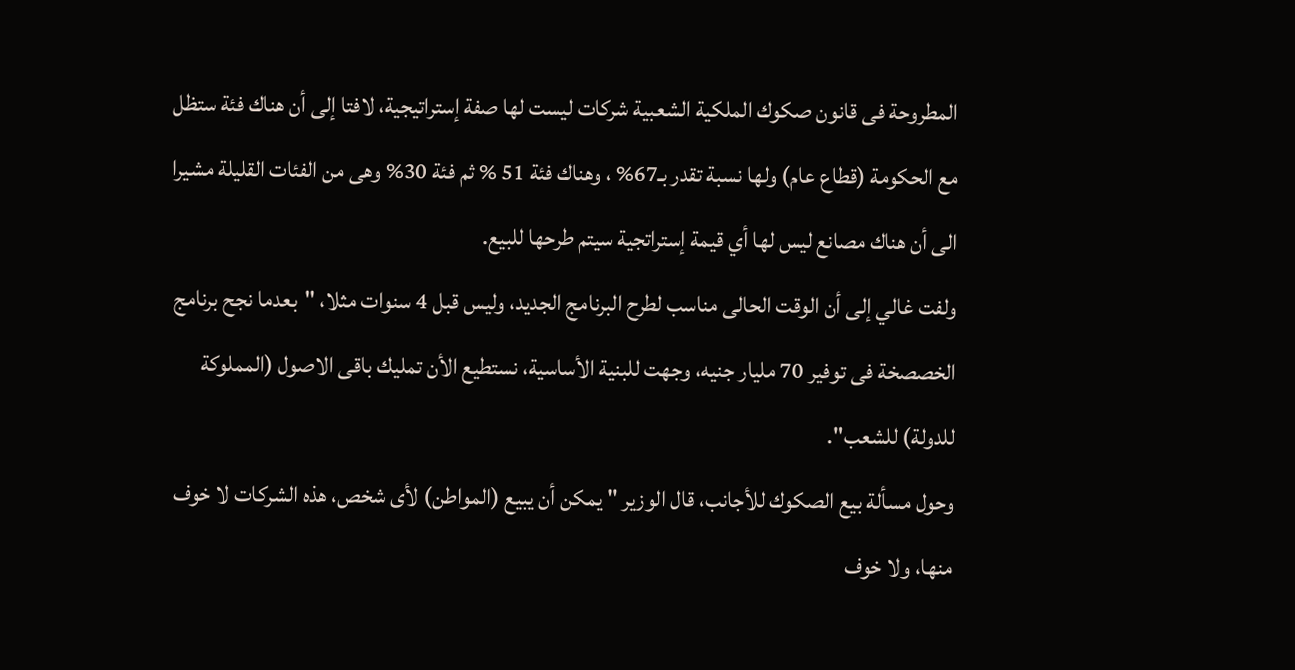المطروحة فى قانون صكوك الملكية الشعبية شركات ليست لها صفة إستراتيجية، لافتا إلى أن هناك فئة ستظل مع الحكومة (قطاع عام) ولها نسبة تقدر بـ67% ، وهناك فئة 51 % ثم فئة 30% وهى من الفئات القليلة مشيرا الى أن هناك مصانع ليس لها أي قيمة إستراتجية سيتم طرحها للبيع.
ولفت غالي إلى أن الوقت الحالى مناسب لطرح البرنامج الجديد، وليس قبل 4 سنوات مثلا، "بعدما نجح برنامج الخصصخة فى توفير 70 مليار جنيه، وجهت للبنية الأساسية، نستطيع الأن تمليك باقى الاصول (المملوكة للدولة) للشعب".
وحول مسألة بيع الصكوك للأجانب، قال الوزير " يمكن أن يبيع (المواطن) لأى شخص، هذه الشركات لا خوف منها، ولا خوف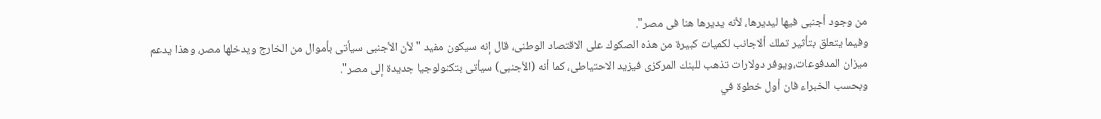من وجود أجنبى فيها ليديرها، لأنه يديرها هنا فى مصر".
وفيما يتعلق بتأثير تملك ألاجانب لكميات كبيرة من هذه الصكوك على الاقتصاد الوطنى، قال إنه سيكون مفيد " لأن الأجنبى سيأتى بأموال من الخارج ويدخلها مصر، وهذا يدعم ميزان المدفوعات،ويوفر دولارات تذهب للبنك المركزى فيزيد الاحتياطى، كما أنه (الأجنبى) سيأتى بتكنولوجيا جديدة إلى مصر".
وبحسب الخبراء فان أول خطوة في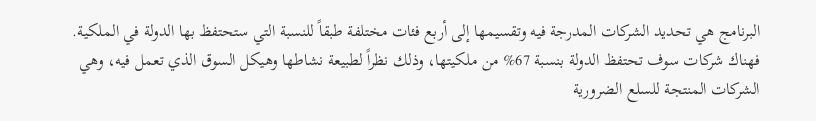البرنامج هي تحديد الشركات المدرجة فيه وتقسيمها إلى أربع فئات مختلفة طبقاً للنسبة التي ستحتفظ بها الدولة في الملكية.
فهناك شركات سوف تحتفظ الدولة بنسبة 67% من ملكيتها، وذلك نظراً لطبيعة نشاطها وهيكل السوق الذي تعمل فيه، وهي الشركات المنتجة للسلع الضرورية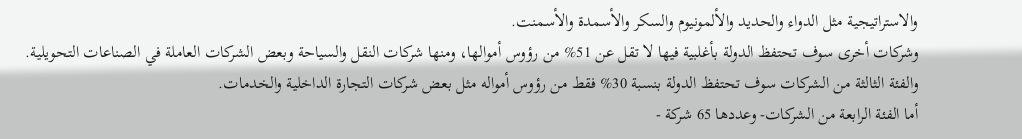والاستراتيجية مثل الدواء والحديد والألمونيوم والسكر والأسمدة والأسمنت.
وشركات أخرى سوف تحتفظ الدولة بأغلبية فيها لا تقل عن 51% من رؤوس أموالها، ومنها شركات النقل والسياحة وبعض الشركات العاملة في الصناعات التحويلية.
والفئة الثالثة من الشركات سوف تحتفظ الدولة بنسبة 30% فقط من رؤوس أمواله مثل بعض شركات التجارة الداخلية والخدمات.
أما الفئة الرابعة من الشركات- وعددها 65 شركة -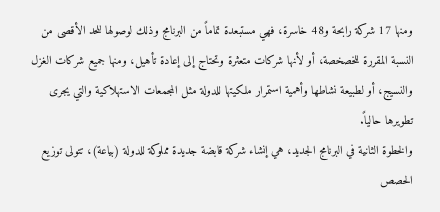ومنها 17 شركة رابحة و48 خاسرة، فهي مستبعدة تماماً من البرنامج وذلك لوصولها للحد الأقصى من النسبة المقررة للخصخصة، أو لأنها شركات متعثرة وتحتاج إلى إعادة تأهيل، ومنها جميع شركات الغزل والنسيج، أو لطبيعة نشاطها وأهمية استمرار ملكيتها للدولة مثل المجمعات الاستهلاكية والتي يجرى تطويرها حالياً.
والخطوة الثانية في البرنامج الجديد، هي إنشاء شركة قابضة جديدة مملوكة للدولة (بياعة)، تتولى توزيع الحصص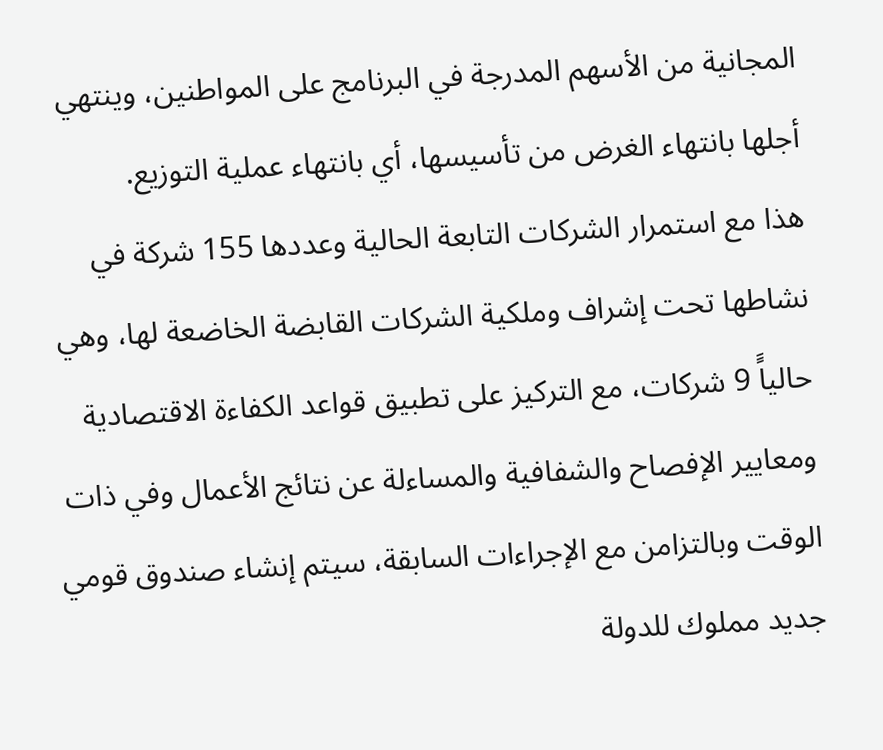المجانية من الأسهم المدرجة في البرنامج على المواطنين، وينتهي أجلها بانتهاء الغرض من تأسيسها، أي بانتهاء عملية التوزيع.
هذا مع استمرار الشركات التابعة الحالية وعددها 155 شركة في نشاطها تحت إشراف وملكية الشركات القابضة الخاضعة لها، وهي حالياًَ 9 شركات، مع التركيز على تطبيق قواعد الكفاءة الاقتصادية ومعايير الإفصاح والشفافية والمساءلة عن نتائج الأعمال وفي ذات الوقت وبالتزامن مع الإجراءات السابقة، سيتم إنشاء صندوق قومي جديد مملوك للدولة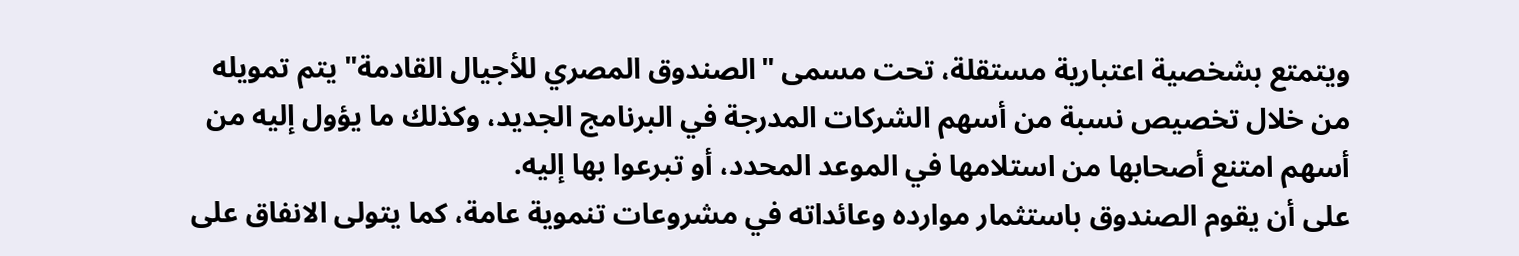ويتمتع بشخصية اعتبارية مستقلة، تحت مسمى "الصندوق المصري للأجيال القادمة" يتم تمويله من خلال تخصيص نسبة من أسهم الشركات المدرجة في البرنامج الجديد، وكذلك ما يؤول إليه من أسهم امتنع أصحابها من استلامها في الموعد المحدد، أو تبرعوا بها إليه.
على أن يقوم الصندوق باستثمار موارده وعائداته في مشروعات تنموية عامة، كما يتولى الانفاق على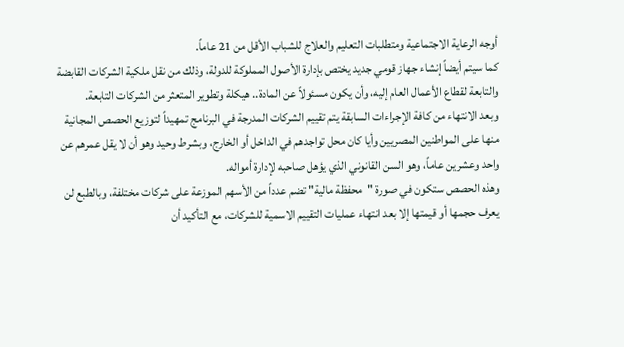أوجه الرعاية الاجتماعية ومتطلبات التعليم والعلاج للشباب الأقل من 21 عاماً.
كما سيتم أيضاً إنشاء جهاز قومي جديد يختص بإدارة الأصول المملوكة للدولة، وذلك من نقل ملكية الشركات القابضة والتابعة لقطاع الأعمال العام إليه، وأن يكون مسئولاً عن المادة.. هيكلة وتطوير المتعثر من الشركات التابعة.
وبعد الانتهاء من كافة الإجراءات السابقة يتم تقييم الشركات المدرجة في البرنامج تمهيداً لتوزيع الحصص المجانية منها على المواطنين المصريين وأيا كان محل تواجدهم في الداخل أو الخارج، وبشرط وحيد وهو أن لا يقل عمرهم عن واحد وعشرين عاماً، وهو السن القانوني الذي يؤهل صاحبه لإدارة أمواله.
وهذه الحصص ستكون في صورة "محفظة مالية" تضم عدداً من الأسهم الموزعة على شركات مختلفة، وبالطبع لن يعرف حجمها أو قيمتها إلا بعد انتهاء عمليات التقييم الاسمية للشركات، مع التأكيد أن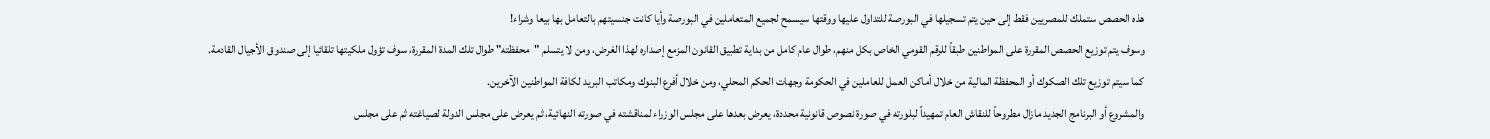هذه الحصص ستملك للمصريين فقط إلى حين يتم تسجيلها في البورصة للتداول عليها ووقتها سيسمح لجميع المتعاملين في البورصة وأيا كانت جنسيتهم بالتعامل بها بيعا وشراء!
وسوف يتم توزيع الحصص المقررة على المواطنين طبقاً للرقم القومي الخاص بكل منهم، طوال عام كامل من بداية تطبيق القانون المزمع إصداره لهذا الغرض، ومن لا يتسلم "محفظته" طوال تلك المدة المقررة، سوف تؤول ملكيتها تلقائيا إلى صندوق الأجيال القادمة.
كما سيتم توزيع تلك الصكوك أو المحفظة المالية من خلال أماكن العمل للعاملين في الحكومة وجهات الحكم المحلي، ومن خلال أفرع البنوك ومكاتب البريد لكافة المواطنين الآخرين.
والمشروع أو البرنامج الجديد مازال مطروحاً للنقاش العام تمهيداً لبلورته في صورة نصوص قانونية محددة، يعرض بعدها على مجلس الوزراء لمناقشته في صورته النهائية، ثم يعرض على مجلس الدولة لصياغته ثم على مجلس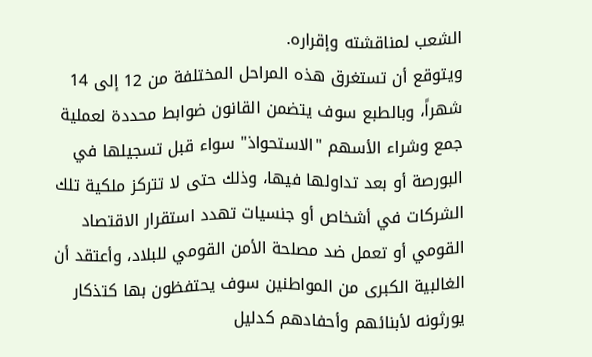الشعب لمناقشته وإقراره.
ويتوقع أن تستغرق هذه المراحل المختلفة من 12 إلى 14 شهراً، وبالطبع سوف يتضمن القانون ضوابط محددة لعملية جمع وشراء الأسهم "الاستحواذ" سواء قبل تسجيلها في البورصة أو بعد تداولها فيها، وذلك حتى لا تتركز ملكية تلك الشركات في أشخاص أو جنسيات تهدد استقرار الاقتصاد القومي أو تعمل ضد مصلحة الأمن القومي للبلاد، وأعتقد أن الغالبية الكبرى من المواطنين سوف يحتفظون بها كتذكار يورثونه لأبنائهم وأحفادهم كدليل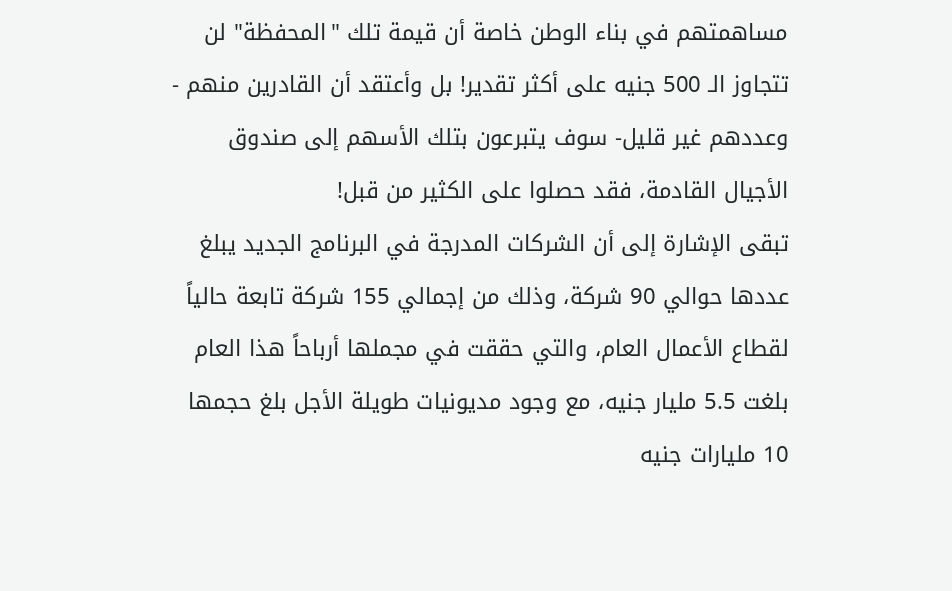مساهمتهم في بناء الوطن خاصة أن قيمة تلك "المحفظة" لن تتجاوز الـ 500 جنيه على أكثر تقدير! بل وأعتقد أن القادرين منهم - وعددهم غير قليل- سوف يتبرعون بتلك الأسهم إلى صندوق الأجيال القادمة، فقد حصلوا على الكثير من قبل!
تبقى الإشارة إلى أن الشركات المدرجة في البرنامج الجديد يبلغ عددها حوالي 90 شركة، وذلك من إجمالي 155 شركة تابعة حالياً لقطاع الأعمال العام، والتي حققت في مجملها أرباحاً هذا العام بلغت 5.5 مليار جنيه، مع وجود مديونيات طويلة الأجل بلغ حجمها 10 مليارات جنيه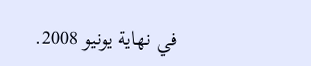في نهاية يونيو 2008.